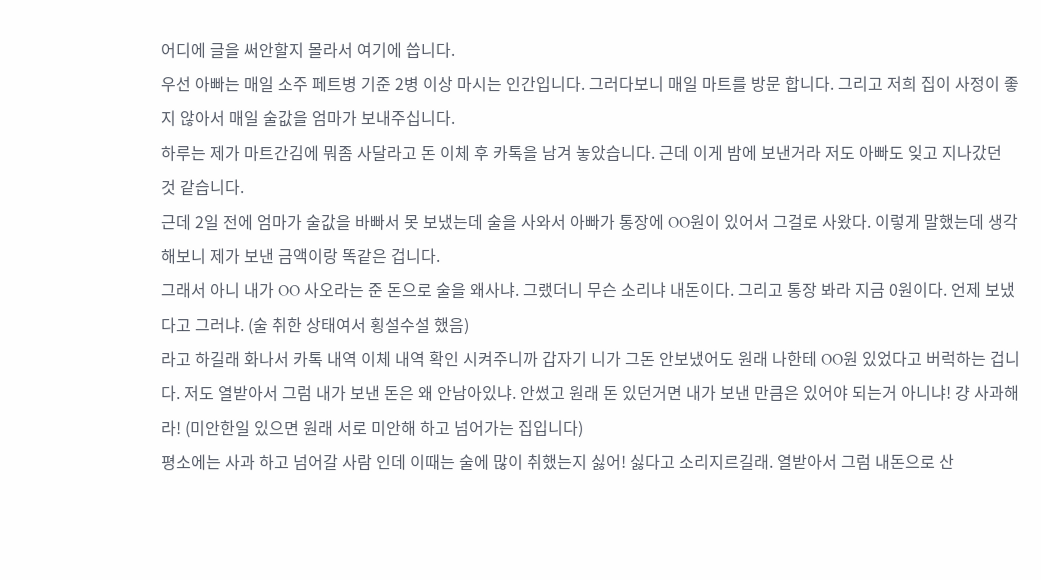어디에 글을 써안할지 몰라서 여기에 씁니다.
우선 아빠는 매일 소주 페트병 기준 2병 이상 마시는 인간입니다. 그러다보니 매일 마트를 방문 합니다. 그리고 저희 집이 사정이 좋지 않아서 매일 술값을 엄마가 보내주십니다.
하루는 제가 마트간김에 뭐좀 사달라고 돈 이체 후 카톡을 남겨 놓았습니다. 근데 이게 밤에 보낸거라 저도 아빠도 잊고 지나갔던 것 같습니다.
근데 2일 전에 엄마가 술값을 바빠서 못 보냈는데 술을 사와서 아빠가 통장에 OO원이 있어서 그걸로 사왔다. 이렇게 말했는데 생각해보니 제가 보낸 금액이랑 똑같은 겁니다.
그래서 아니 내가 OO 사오라는 준 돈으로 술을 왜사냐. 그랬더니 무슨 소리냐 내돈이다. 그리고 통장 봐라 지금 0원이다. 언제 보냈다고 그러냐. (술 취한 상태여서 횡설수설 했음)
라고 하길래 화나서 카톡 내역 이체 내역 확인 시켜주니까 갑자기 니가 그돈 안보냈어도 원래 나한테 OO원 있었다고 버럭하는 겁니다. 저도 열받아서 그럼 내가 보낸 돈은 왜 안남아있냐. 안썼고 원래 돈 있던거면 내가 보낸 만큼은 있어야 되는거 아니냐! 걍 사과해라! (미안한일 있으면 원래 서로 미안해 하고 넘어가는 집입니다)
평소에는 사과 하고 넘어갈 사람 인데 이때는 술에 많이 취했는지 싫어! 싫다고 소리지르길래. 열받아서 그럼 내돈으로 산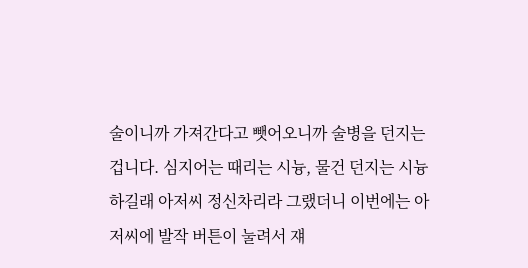술이니까 가져간다고 뺏어오니까 술병을 던지는 겁니다. 심지어는 때리는 시늉, 물건 던지는 시늉 하길래 아저씨 정신차리라 그랬더니 이번에는 아저씨에 발작 버튼이 눌려서 쟤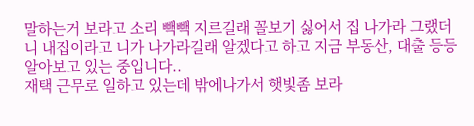말하는거 보라고 소리 빽빽 지르길래 꼴보기 싫어서 집 나가라 그랬더니 내집이라고 니가 나가라길래 알겠다고 하고 지금 부동산, 대출 등등 알아보고 있는 중입니다..
재택 근무로 일하고 있는데 밖에나가서 햇빛좀 보라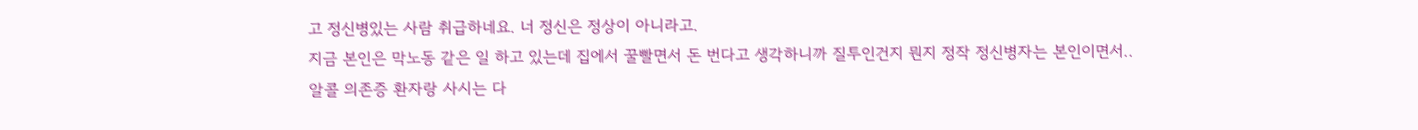고 정신병있는 사람 취급하네요. 너 정신은 정상이 아니라고.
지금 본인은 막노동 같은 일 하고 있는데 집에서 꿀빨면서 돈 번다고 생각하니까 질투인건지 뭔지 정작 정신병자는 본인이면서..
알콜 의존증 환자랑 사시는 다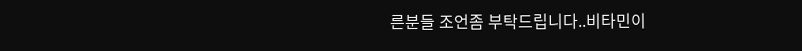른분들 조언좀 부탁드립니다..비타민이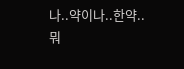나..약이나..한약.. 뭐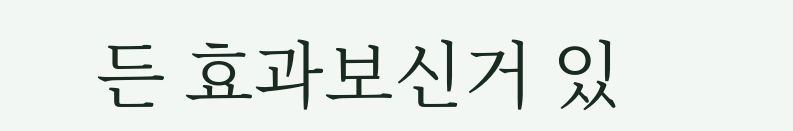든 효과보신거 있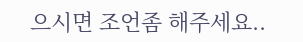으시면 조언좀 해주세요..